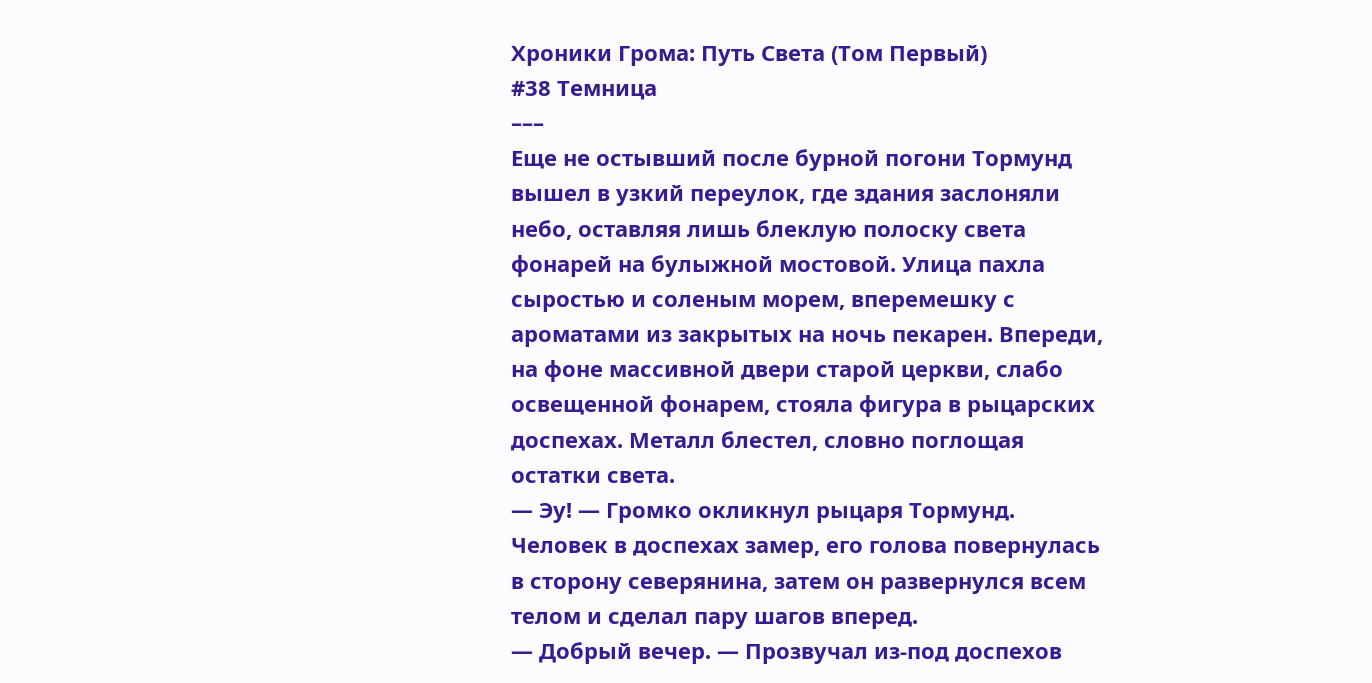Хроники Грома: Путь Света (Том Первый)
#38 Темница
–––
Еще не остывший после бурной погони Тормунд вышел в узкий переулок, где здания заслоняли небо, оставляя лишь блеклую полоску света фонарей на булыжной мостовой. Улица пахла сыростью и соленым морем, вперемешку с ароматами из закрытых на ночь пекарен. Впереди, на фоне массивной двери старой церкви, слабо освещенной фонарем, стояла фигура в рыцарских доспехах. Металл блестел, словно поглощая остатки света.
— Эу! — Громко окликнул рыцаря Тормунд. Человек в доспехах замер, его голова повернулась в сторону северянина, затем он развернулся всем телом и сделал пару шагов вперед.
— Добрый вечер. — Прозвучал из-под доспехов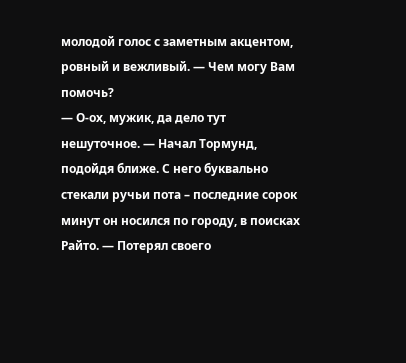молодой голос с заметным акцентом, ровный и вежливый. — Чем могу Вам помочь?
— О-ох, мужик, да дело тут нешуточное. — Начал Тормунд, подойдя ближе. С него буквально стекали ручьи пота – последние сорок минут он носился по городу, в поисках Райто. — Потерял своего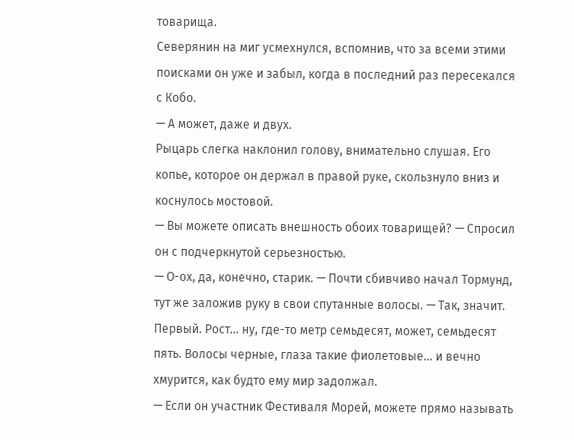товарища.
Северянин на миг усмехнулся, вспомнив, что за всеми этими поисками он уже и забыл, когда в последний раз пересекался с Кобо.
— А может, даже и двух.
Рыцарь слегка наклонил голову, внимательно слушая. Его копье, которое он держал в правой руке, скользнуло вниз и коснулось мостовой.
— Вы можете описать внешность обоих товарищей? — Спросил он с подчеркнутой серьезностью.
— О-ох, да, конечно, старик. — Почти сбивчиво начал Тормунд, тут же заложив руку в свои спутанные волосы. — Так, значит. Первый. Рост… ну, где-то метр семьдесят, может, семьдесят пять. Волосы черные, глаза такие фиолетовые… и вечно хмурится, как будто ему мир задолжал.
— Если он участник Фестиваля Морей, можете прямо называть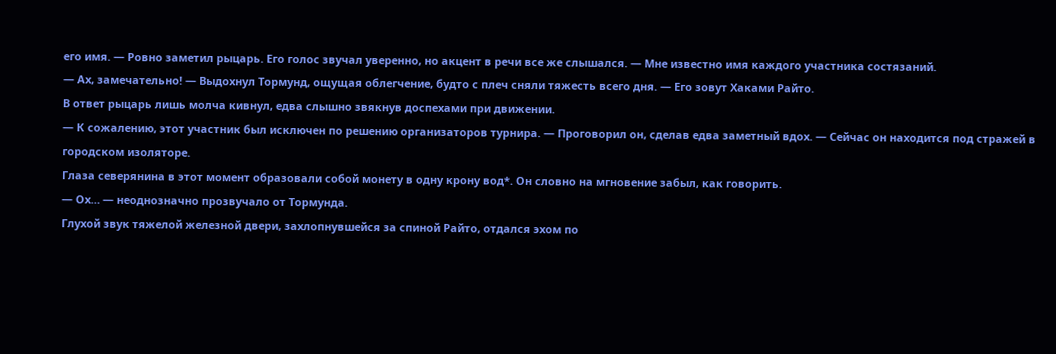его имя. — Ровно заметил рыцарь. Его голос звучал уверенно, но акцент в речи все же слышался. — Мне известно имя каждого участника состязаний.
— Ах, замечательно! — Выдохнул Тормунд, ощущая облегчение, будто с плеч сняли тяжесть всего дня. — Его зовут Хаками Райто.
В ответ рыцарь лишь молча кивнул, едва слышно звякнув доспехами при движении.
— К сожалению, этот участник был исключен по решению организаторов турнира. — Проговорил он, сделав едва заметный вдох. — Сейчас он находится под стражей в городском изоляторе.
Глаза северянина в этот момент образовали собой монету в одну крону вод*. Он словно на мгновение забыл, как говорить.
— Ох… — неоднозначно прозвучало от Тормунда.
Глухой звук тяжелой железной двери, захлопнувшейся за спиной Райто, отдался эхом по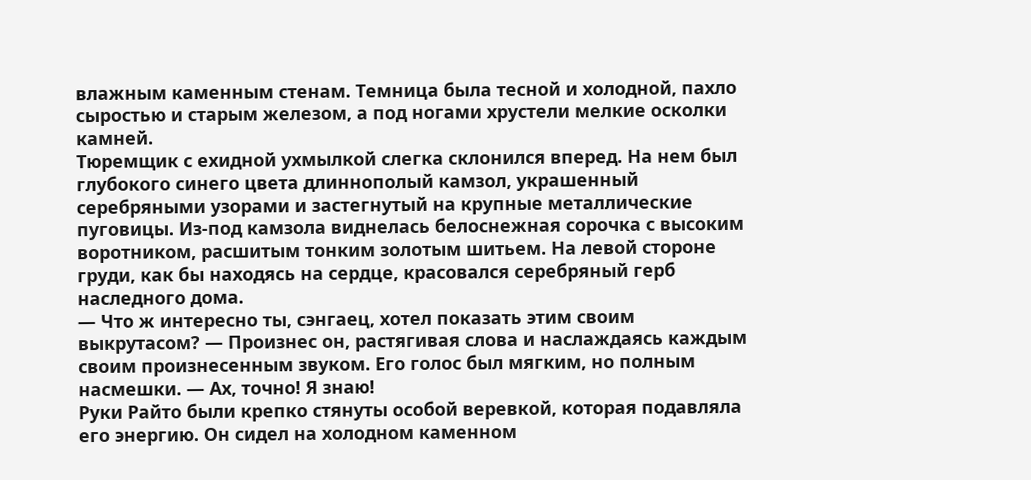влажным каменным стенам. Темница была тесной и холодной, пахло сыростью и старым железом, а под ногами хрустели мелкие осколки камней.
Тюремщик с ехидной ухмылкой слегка склонился вперед. На нем был глубокого синего цвета длиннополый камзол, украшенный серебряными узорами и застегнутый на крупные металлические пуговицы. Из-под камзола виднелась белоснежная сорочка с высоким воротником, расшитым тонким золотым шитьем. На левой стороне груди, как бы находясь на сердце, красовался серебряный герб наследного дома.
— Что ж интересно ты, сэнгаец, хотел показать этим своим выкрутасом? — Произнес он, растягивая слова и наслаждаясь каждым своим произнесенным звуком. Его голос был мягким, но полным насмешки. — Ах, точно! Я знаю!
Руки Райто были крепко стянуты особой веревкой, которая подавляла его энергию. Он сидел на холодном каменном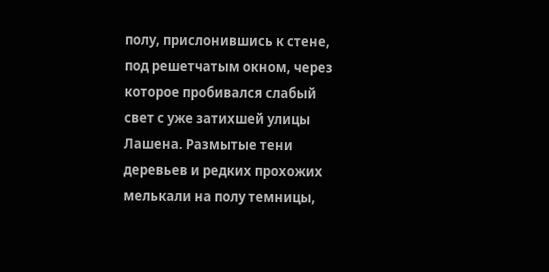полу, прислонившись к стене, под решетчатым окном, через которое пробивался слабый свет с уже затихшей улицы Лашена. Размытые тени деревьев и редких прохожих мелькали на полу темницы,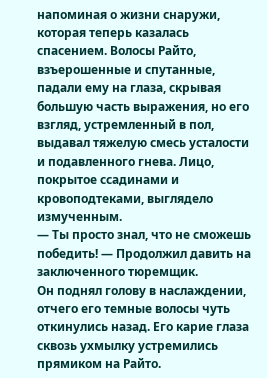напоминая о жизни снаружи, которая теперь казалась спасением. Волосы Райто, взъерошенные и спутанные, падали ему на глаза, скрывая большую часть выражения, но его взгляд, устремленный в пол, выдавал тяжелую смесь усталости и подавленного гнева. Лицо, покрытое ссадинами и кровоподтеками, выглядело измученным.
— Ты просто знал, что не сможешь победить! — Продолжил давить на заключенного тюремщик.
Он поднял голову в наслаждении, отчего его темные волосы чуть откинулись назад. Его карие глаза сквозь ухмылку устремились прямиком на Райто.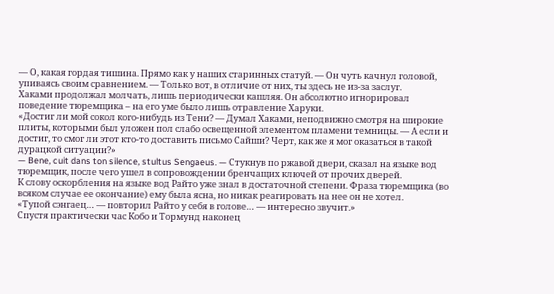— О, какая гордая тишина. Прямо как у наших старинных статуй. — Он чуть качнул головой, упиваясь своим сравнением. — Только вот, в отличие от них, ты здесь не из-за заслуг.
Хаками продолжал молчать, лишь периодически кашляя. Он абсолютно игнорировал поведение тюремщика – на его уме было лишь отравление Харуки.
«Достиг ли мой сокол кого-нибудь из Тени? — Думал Хаками, неподвижно смотря на широкие плиты, которыми был уложен пол слабо освещенной элементом пламени темницы. — А если и достиг, то смог ли этот кто-то доставить письмо Сайши? Черт, как же я мог оказаться в такой дурацкой ситуации?»
— Bene, cuit dans ton silence, stultus Sengaeus. — Стукнув по ржавой двери, сказал на языке вод тюремщик, после чего ушел в сопровождении бренчащих ключей от прочих дверей.
К слову оскорбления на языке вод Райто уже знал в достаточной степени. Фраза тюремщика (во всяком случае ее окончание) ему была ясна, но никак реагировать на нее он не хотел.
«Тупой сэнгаец… — повторил Райто у себя в голове… — интересно звучит.»
Спустя практически час Кобо и Тормунд наконец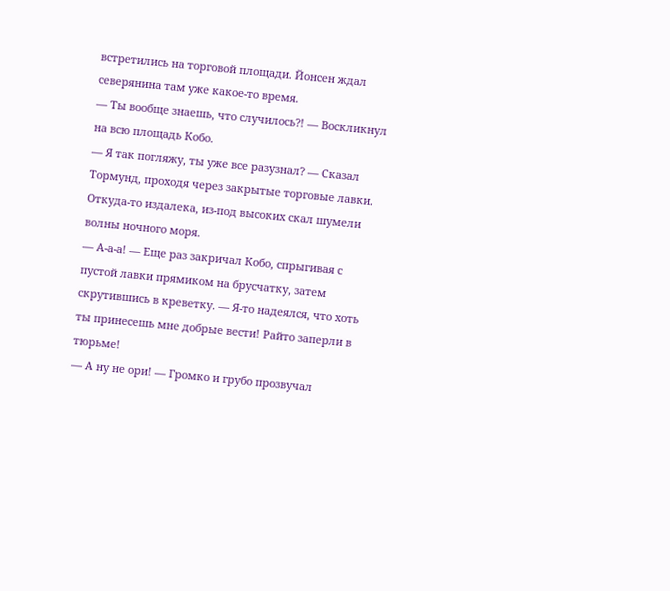встретились на торговой площади. Йонсен ждал северянина там уже какое-то время.
— Ты вообще знаешь, что случилось?! — Воскликнул на всю площадь Кобо.
— Я так погляжу, ты уже все разузнал? — Сказал Тормунд, проходя через закрытые торговые лавки. Откуда-то издалека, из-под высоких скал шумели волны ночного моря.
— А-а-а! — Еще раз закричал Кобо, спрыгивая с пустой лавки прямиком на брусчатку, затем скрутившись в креветку. — Я-то надеялся, что хоть ты принесешь мне добрые вести! Райто заперли в тюрьме!
— А ну не ори! — Громко и грубо прозвучал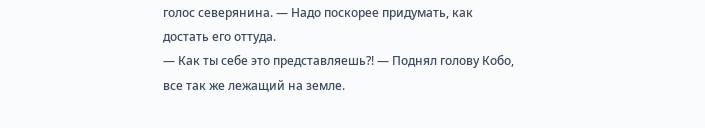голос северянина. — Надо поскорее придумать, как достать его оттуда.
— Как ты себе это представляешь?! — Поднял голову Кобо, все так же лежащий на земле.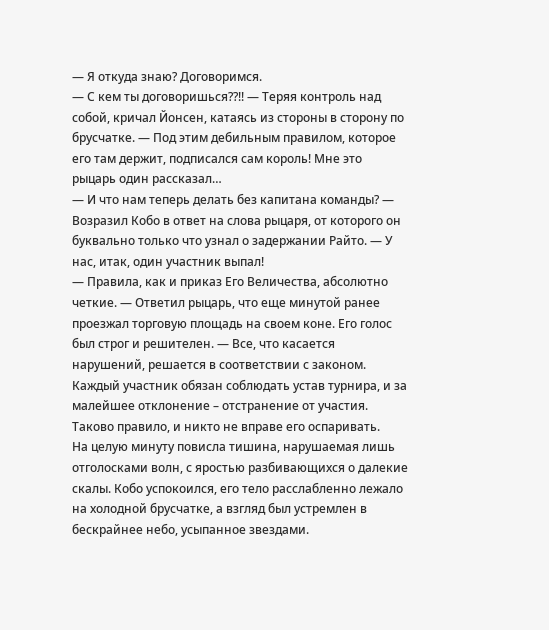— Я откуда знаю? Договоримся.
— С кем ты договоришься??!! — Теряя контроль над собой, кричал Йонсен, катаясь из стороны в сторону по брусчатке. — Под этим дебильным правилом, которое его там держит, подписался сам король! Мне это рыцарь один рассказал…
— И что нам теперь делать без капитана команды? — Возразил Кобо в ответ на слова рыцаря, от которого он буквально только что узнал о задержании Райто. — У нас, итак, один участник выпал!
— Правила, как и приказ Его Величества, абсолютно четкие. — Ответил рыцарь, что еще минутой ранее проезжал торговую площадь на своем коне. Его голос был строг и решителен. — Все, что касается нарушений, решается в соответствии с законом. Каждый участник обязан соблюдать устав турнира, и за малейшее отклонение – отстранение от участия. Таково правило, и никто не вправе его оспаривать.
На целую минуту повисла тишина, нарушаемая лишь отголосками волн, с яростью разбивающихся о далекие скалы. Кобо успокоился, его тело расслабленно лежало на холодной брусчатке, а взгляд был устремлен в бескрайнее небо, усыпанное звездами.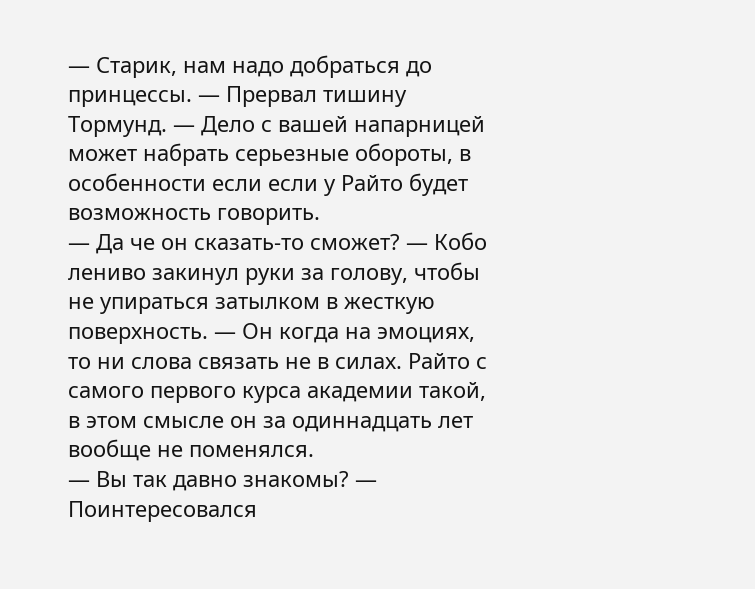— Старик, нам надо добраться до принцессы. — Прервал тишину Тормунд. — Дело с вашей напарницей может набрать серьезные обороты, в особенности если если у Райто будет возможность говорить.
— Да че он сказать-то сможет? — Кобо лениво закинул руки за голову, чтобы не упираться затылком в жесткую поверхность. — Он когда на эмоциях, то ни слова связать не в силах. Райто с самого первого курса академии такой, в этом смысле он за одиннадцать лет вообще не поменялся.
— Вы так давно знакомы? — Поинтересовался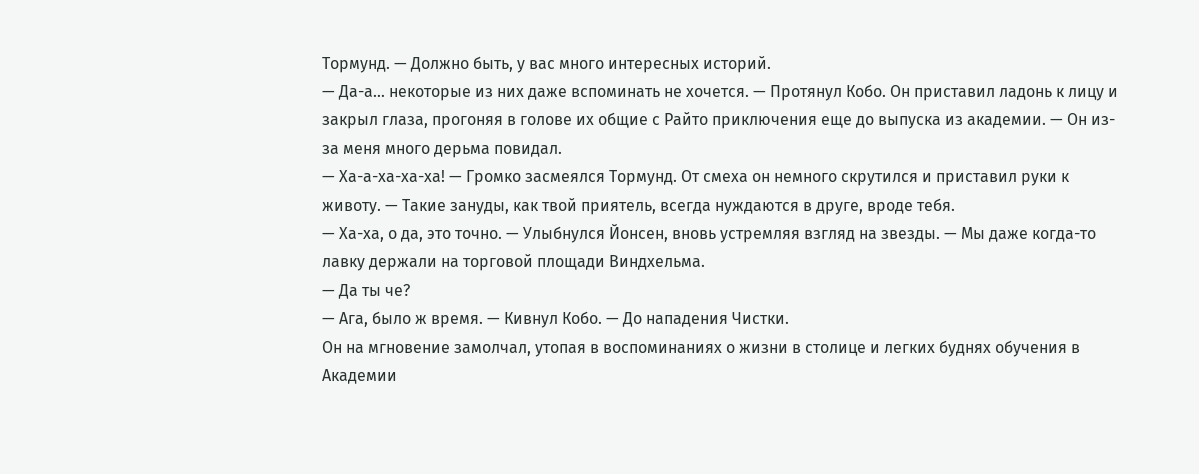Тормунд. — Должно быть, у вас много интересных историй.
— Да-а… некоторые из них даже вспоминать не хочется. — Протянул Кобо. Он приставил ладонь к лицу и закрыл глаза, прогоняя в голове их общие с Райто приключения еще до выпуска из академии. — Он из-за меня много дерьма повидал.
— Ха-а-ха-ха-ха! — Громко засмеялся Тормунд. От смеха он немного скрутился и приставил руки к животу. — Такие зануды, как твой приятель, всегда нуждаются в друге, вроде тебя.
— Ха-ха, о да, это точно. — Улыбнулся Йонсен, вновь устремляя взгляд на звезды. — Мы даже когда-то лавку держали на торговой площади Виндхельма.
— Да ты че?
— Ага, было ж время. — Кивнул Кобо. — До нападения Чистки.
Он на мгновение замолчал, утопая в воспоминаниях о жизни в столице и легких буднях обучения в Академии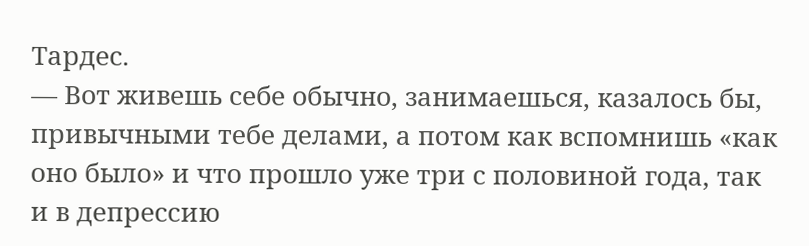Тардес.
— Вот живешь себе обычно, занимаешься, казалось бы, привычными тебе делами, а потом как вспомнишь «как оно было» и что прошло уже три с половиной года, так и в депрессию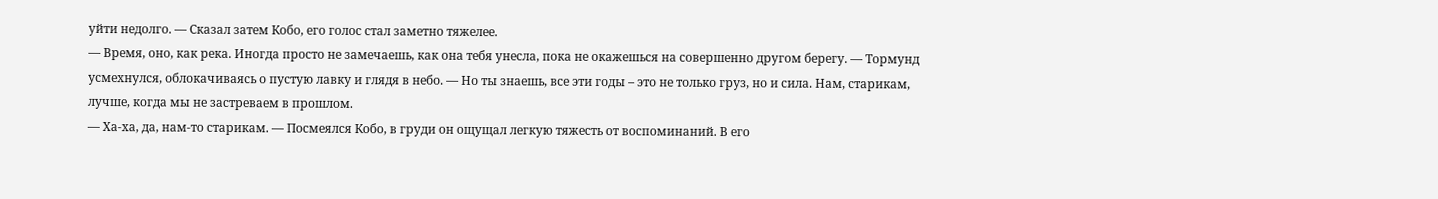уйти недолго. — Сказал затем Кобо, его голос стал заметно тяжелее.
— Время, оно, как река. Иногда просто не замечаешь, как она тебя унесла, пока не окажешься на совершенно другом берегу. — Тормунд усмехнулся, облокачиваясь о пустую лавку и глядя в небо. — Но ты знаешь, все эти годы – это не только груз, но и сила. Нам, старикам, лучше, когда мы не застреваем в прошлом.
— Ха-ха, да, нам-то старикам. — Посмеялся Кобо, в груди он ощущал легкую тяжесть от воспоминаний. В его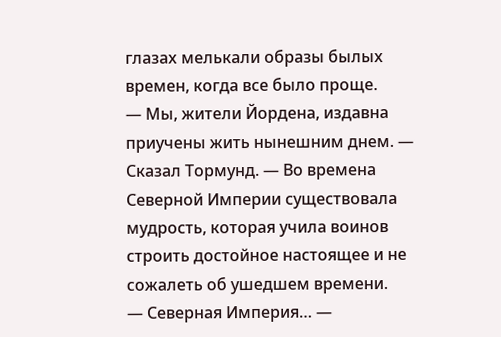глазах мелькали образы былых времен, когда все было проще.
— Мы, жители Йордена, издавна приучены жить нынешним днем. — Сказал Тормунд. — Во времена Северной Империи существовала мудрость, которая учила воинов строить достойное настоящее и не сожалеть об ушедшем времени.
— Северная Империя… —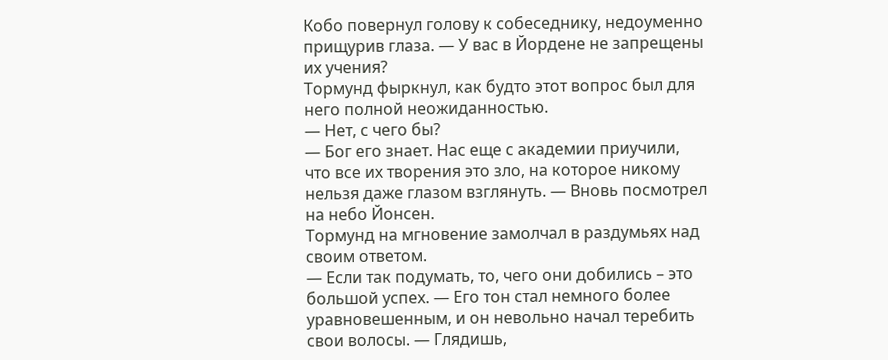Кобо повернул голову к собеседнику, недоуменно прищурив глаза. — У вас в Йордене не запрещены их учения?
Тормунд фыркнул, как будто этот вопрос был для него полной неожиданностью.
— Нет, с чего бы?
— Бог его знает. Нас еще с академии приучили, что все их творения это зло, на которое никому нельзя даже глазом взглянуть. — Вновь посмотрел на небо Йонсен.
Тормунд на мгновение замолчал в раздумьях над своим ответом.
— Если так подумать, то, чего они добились – это большой успех. — Его тон стал немного более уравновешенным, и он невольно начал теребить свои волосы. — Глядишь,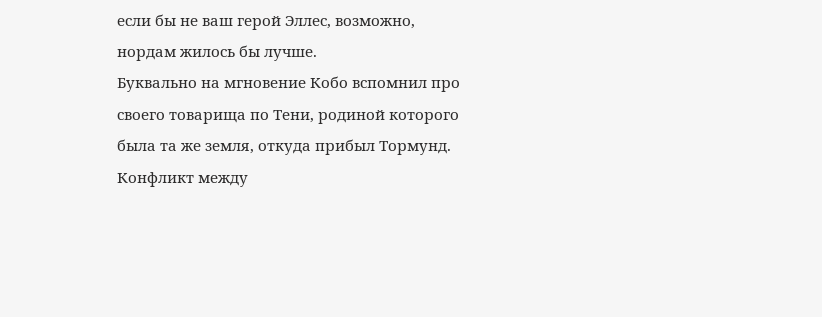если бы не ваш герой Эллес, возможно, нордам жилось бы лучше.
Буквально на мгновение Кобо вспомнил про своего товарища по Тени, родиной которого была та же земля, откуда прибыл Тормунд.
Конфликт между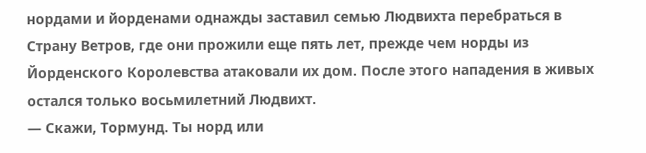нордами и йорденами однажды заставил семью Людвихта перебраться в Страну Ветров, где они прожили еще пять лет, прежде чем норды из Йорденского Королевства атаковали их дом. После этого нападения в живых остался только восьмилетний Людвихт.
— Скажи, Тормунд. Ты норд или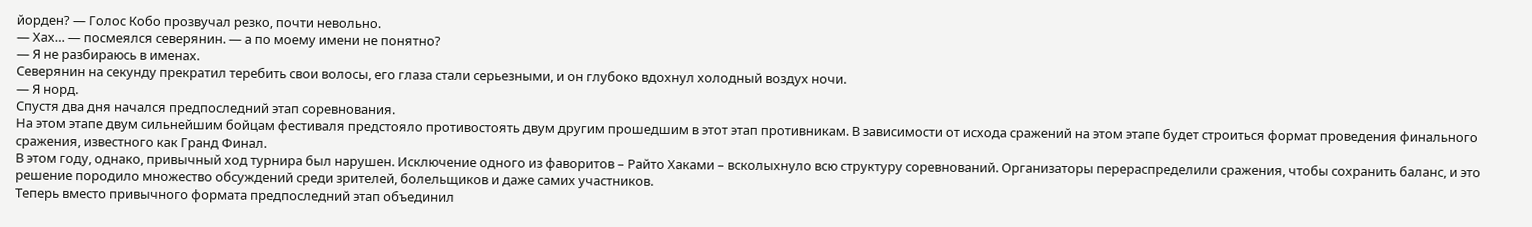йорден? — Голос Кобо прозвучал резко, почти невольно.
— Хах… — посмеялся северянин. — а по моему имени не понятно?
— Я не разбираюсь в именах.
Северянин на секунду прекратил теребить свои волосы, его глаза стали серьезными, и он глубоко вдохнул холодный воздух ночи.
— Я норд.
Спустя два дня начался предпоследний этап соревнования.
На этом этапе двум сильнейшим бойцам фестиваля предстояло противостоять двум другим прошедшим в этот этап противникам. В зависимости от исхода сражений на этом этапе будет строиться формат проведения финального сражения, известного как Гранд Финал.
В этом году, однако, привычный ход турнира был нарушен. Исключение одного из фаворитов – Райто Хаками – всколыхнуло всю структуру соревнований. Организаторы перераспределили сражения, чтобы сохранить баланс, и это решение породило множество обсуждений среди зрителей, болельщиков и даже самих участников.
Теперь вместо привычного формата предпоследний этап объединил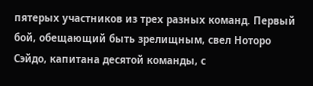пятерых участников из трех разных команд. Первый бой, обещающий быть зрелищным, свел Ноторо Сэйдо, капитана десятой команды, с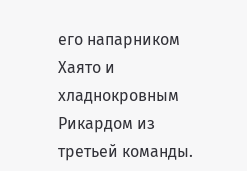его напарником Хаято и хладнокровным Рикардом из третьей команды.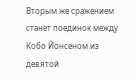Вторым же сражением станет поединок между Кобо Йонсеном из девятой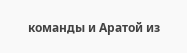команды и Аратой из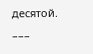десятой.
–––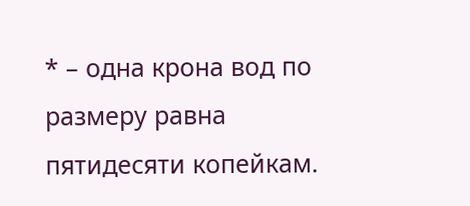* – одна крона вод по размеру равна пятидесяти копейкам.